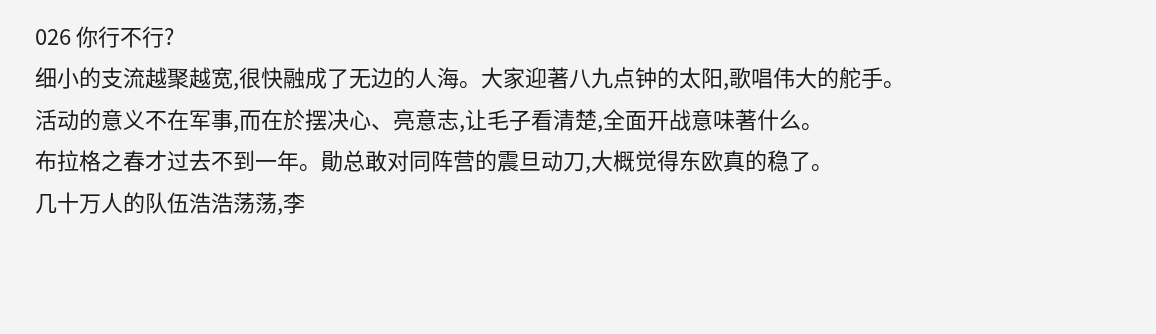026 你行不行?
细小的支流越聚越宽,很快融成了无边的人海。大家迎著八九点钟的太阳,歌唱伟大的舵手。
活动的意义不在军事,而在於摆决心、亮意志,让毛子看清楚,全面开战意味著什么。
布拉格之春才过去不到一年。勛总敢对同阵营的震旦动刀,大概觉得东欧真的稳了。
几十万人的队伍浩浩荡荡,李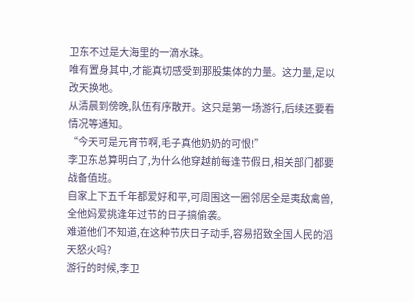卫东不过是大海里的一滴水珠。
唯有置身其中,才能真切感受到那股集体的力量。这力量,足以改天换地。
从清晨到傍晚,队伍有序散开。这只是第一场游行,后续还要看情况等通知。
“今天可是元宵节啊,毛子真他奶奶的可恨!”
李卫东总算明白了,为什么他穿越前每逢节假日,相关部门都要战备值班。
自家上下五千年都爱好和平,可周围这一圈邻居全是夷敌禽兽,全他妈爱挑逢年过节的日子搞偷袭。
难道他们不知道,在这种节庆日子动手,容易招致全国人民的滔天怒火吗?
游行的时候,李卫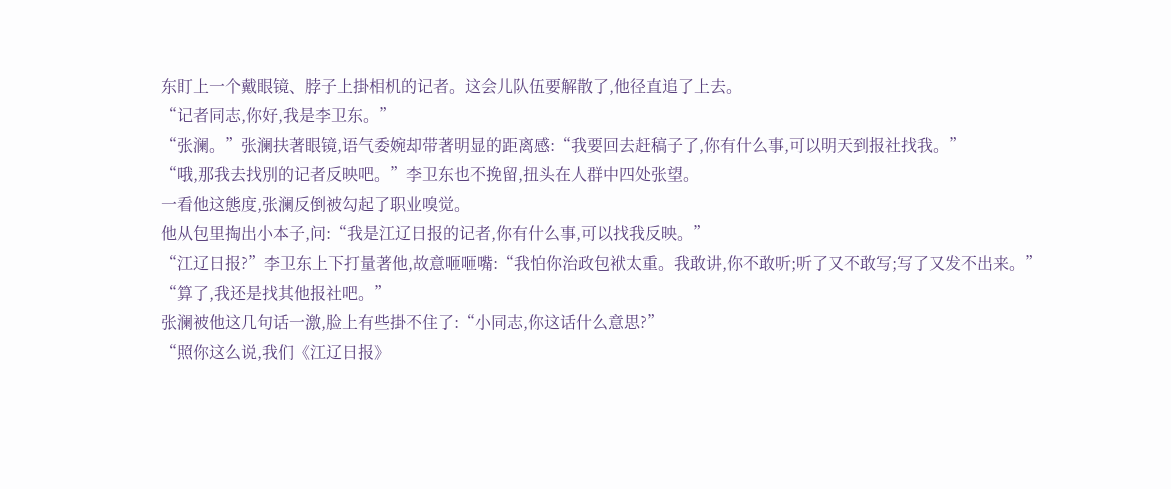东盯上一个戴眼镜、脖子上掛相机的记者。这会儿队伍要解散了,他径直追了上去。
“记者同志,你好,我是李卫东。”
“张澜。”张澜扶著眼镜,语气委婉却带著明显的距离感:“我要回去赶稿子了,你有什么事,可以明天到报社找我。”
“哦,那我去找別的记者反映吧。”李卫东也不挽留,扭头在人群中四处张望。
一看他这態度,张澜反倒被勾起了职业嗅觉。
他从包里掏出小本子,问:“我是江辽日报的记者,你有什么事,可以找我反映。”
“江辽日报?”李卫东上下打量著他,故意咂咂嘴:“我怕你治政包袱太重。我敢讲,你不敢听;听了又不敢写;写了又发不出来。”
“算了,我还是找其他报社吧。”
张澜被他这几句话一激,脸上有些掛不住了:“小同志,你这话什么意思?”
“照你这么说,我们《江辽日报》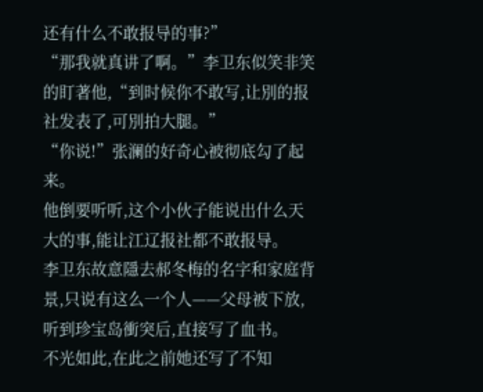还有什么不敢报导的事?”
“那我就真讲了啊。”李卫东似笑非笑的盯著他,“到时候你不敢写,让別的报社发表了,可別拍大腿。”
“你说!”张澜的好奇心被彻底勾了起来。
他倒要听听,这个小伙子能说出什么天大的事,能让江辽报社都不敢报导。
李卫东故意隱去郝冬梅的名字和家庭背景,只说有这么一个人——父母被下放,听到珍宝岛衝突后,直接写了血书。
不光如此,在此之前她还写了不知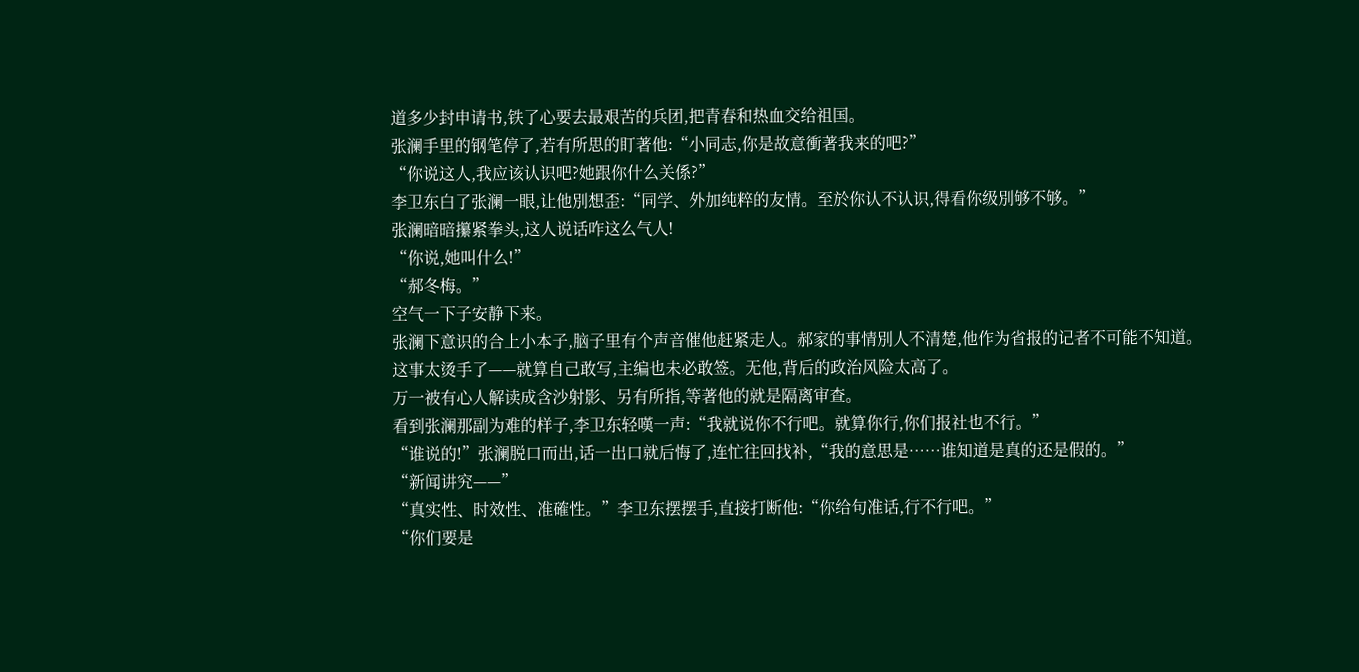道多少封申请书,铁了心要去最艰苦的兵团,把青春和热血交给祖国。
张澜手里的钢笔停了,若有所思的盯著他:“小同志,你是故意衝著我来的吧?”
“你说这人,我应该认识吧?她跟你什么关係?”
李卫东白了张澜一眼,让他別想歪:“同学、外加纯粹的友情。至於你认不认识,得看你级別够不够。”
张澜暗暗攥紧拳头,这人说话咋这么气人!
“你说,她叫什么!”
“郝冬梅。”
空气一下子安静下来。
张澜下意识的合上小本子,脑子里有个声音催他赶紧走人。郝家的事情別人不清楚,他作为省报的记者不可能不知道。
这事太烫手了——就算自己敢写,主编也未必敢签。无他,背后的政治风险太高了。
万一被有心人解读成含沙射影、另有所指,等著他的就是隔离审查。
看到张澜那副为难的样子,李卫东轻嘆一声:“我就说你不行吧。就算你行,你们报社也不行。”
“谁说的!”张澜脱口而出,话一出口就后悔了,连忙往回找补,“我的意思是……谁知道是真的还是假的。”
“新闻讲究——”
“真实性、时效性、准確性。”李卫东摆摆手,直接打断他:“你给句准话,行不行吧。”
“你们要是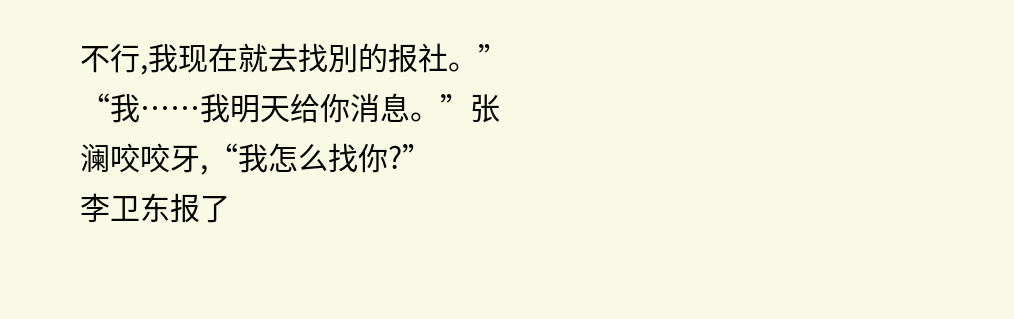不行,我现在就去找別的报社。”
“我……我明天给你消息。”张澜咬咬牙,“我怎么找你?”
李卫东报了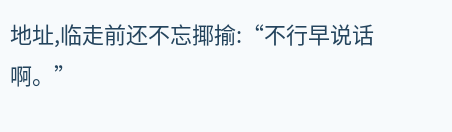地址,临走前还不忘揶揄:“不行早说话啊。”